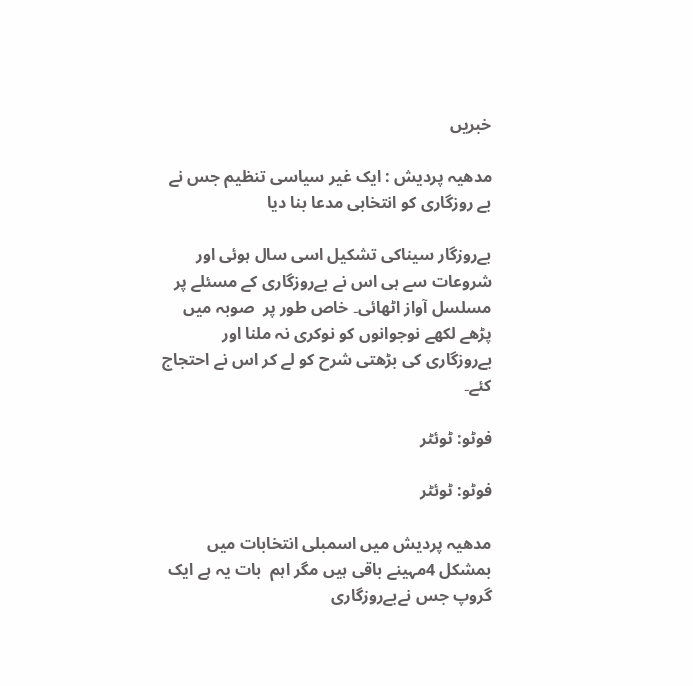خبریں

مدھیہ پردیش : ایک غیر سیاسی تنظیم جس نے بے روزگاری کو انتخابی مدعا بنا دیا

بےروزگار سیناکی تشکیل اسی سال ہوئی اور شروعات سے ہی اس نے بےروزگاری کے مسئلے پر مسلسل آواز اٹھائی۔ خاص طور پر  صوبہ میں پڑھے لکھے نوجوانوں کو نوکری نہ ملنا اور بےروزگاری کی بڑھتی شرح کو لے کر اس نے احتجاج کئے۔

فوٹو: ٹوئٹر

فوٹو: ٹوئٹر

مدھیہ پردیش میں اسمبلی انتخابات میں بمشکل 4مہینے باقی ہیں مگر اہم  بات یہ ہے ایک گروپ جس نےبےروزگاری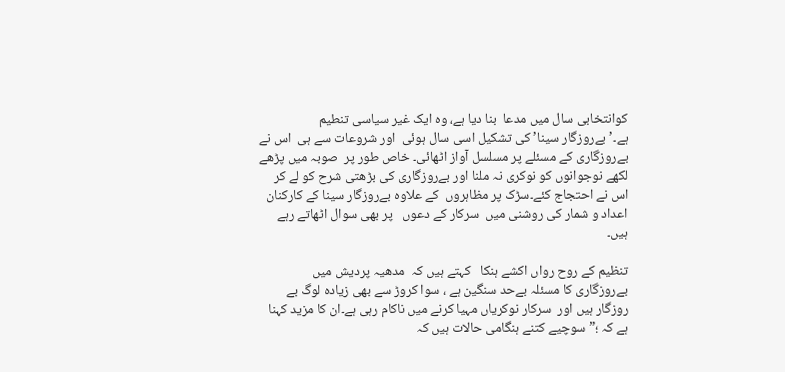کوانتخابی سال میں مدعا  بنا دیا ہے، وہ ایک غیر سیاسی تنطیم ہے۔’بےروزگار سینا’ کی تشکیل اسی سال ہوئی  اور شروعات سے ہی  اس نے  بےروزگاری کے مسئلے پر مسلسل آواز اٹھائی۔ خاص طور پر  صوبہ میں پڑھے لکھے نوجوانوں کو نوکری نہ ملنا اور بےروزگاری کی بڑھتی شرح کو لے کر اس نے احتجاج کئے۔سڑک پر مظاہروں  کے علاوہ بےروزگار سینا کے کارکنان اعداد و شمار کی روشنی میں  سرکار کے دعوں   پر بھی سوال اٹھاتے رہے ہیں۔

تنظیم کے روح رواں اکشے ہنکا   کہتے ہیں کہ  مدھیہ پردیش میں  بےروزگاری کا مسئلہ بےحد سنگین ہے ، سوا کروڑ سے بھی زیادہ لوگ بے روزگار ہیں اور  سرکار نوکریاں مہیا کرنے میں ناکام رہی ہے۔ان کا مزید کہنا ہے کہ ؛”سوچیے کتنے ہنگامی حالات ہیں کہ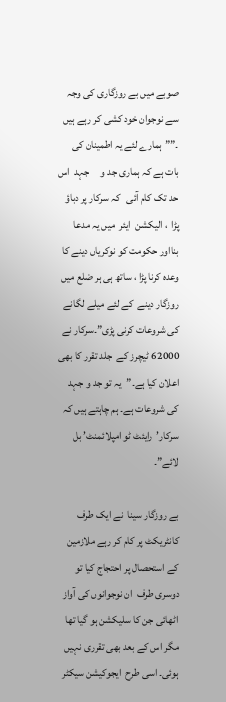صوبے میں بے روزگاری کی وجہ سے نوجوان خود کشی کر رہے ہیں ۔””ہمارے لئے یہ اطمینان کی بات ہے کہ ہماری جد و     جہد  اس حد تک کام آئی   کہ سرکار پر دباؤ  پڑا  ، الیکشن  ایئر  میں یہ مدعا بنااور حکومت کو نوکریاں دینے کا وعدہ کرنا پڑا ، ساتھ ہی ہر ضلع میں روزگار دینے  کے لئے میلے لگانے کی شروعات کرنی پڑی”۔سرکار نے  62000 ٹیچرز کے  جلد تقرر کا بھی اعلان کیا ہے۔”یہ تو جد و جہد کی شروعات ہے۔ ہم چاہتے ہیں کہ سرکار’رایئٹ ٹو امپلائمنٹ’ بل لائے”۔

بے روزگار سینا  نے ایک طرف کانٹریکٹ پر کام کر رہے ملازمین کے استحصال پر احتجاج کیا تو دوسری طرف  ان نوجوانوں کی آواز اٹھائی جن کا سلیکشن ہو گیا تھا مگر اس کے بعد بھی تقرری نہیں ہوئی۔ اسی طرح  ایجوکیشن سیکٹر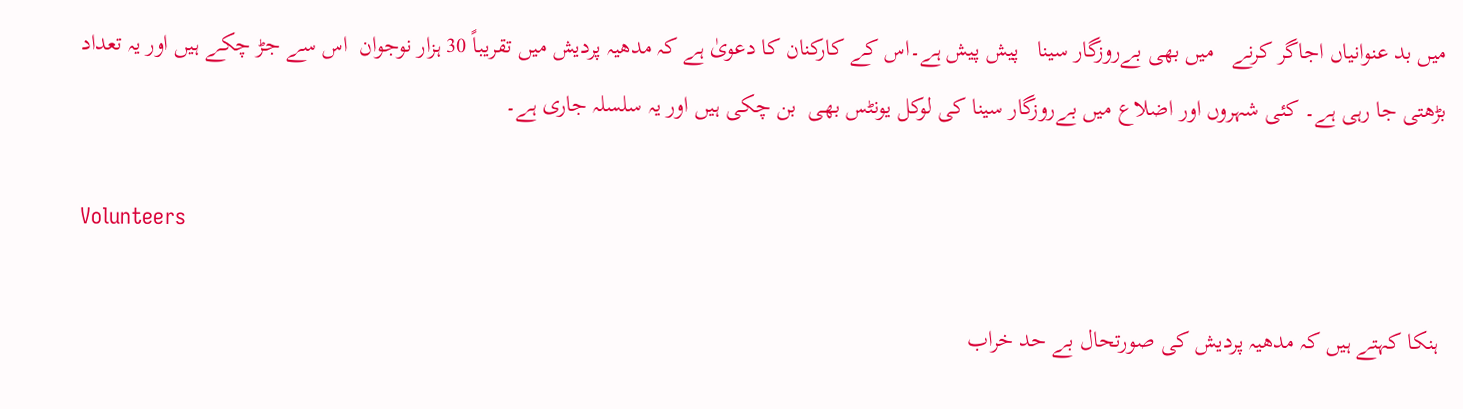میں بد عنوانیاں اجاگر کرنے   میں بھی بےروزگار سینا   پیش پیش ہے۔اس کے کارکنان کا دعویٰ ہے کہ مدھیہ پردیش میں تقریباً 30 ہزار نوجوان  اس سے جڑ چکے ہیں اور یہ تعداد بڑھتی جا رہی ہے۔ کئی شہروں اور اضلاع میں بےروزگار سینا کی لوکل یونٹس بھی  بن چکی ہیں اور یہ سلسلہ جاری ہے۔

Volunteers

 ہنکا کہتے ہیں کہ مدھیہ پردیش کی صورتحال بے حد خراب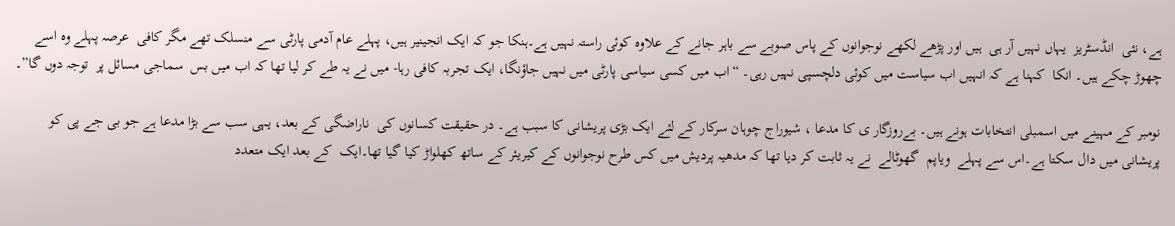ہے، نئی  انڈسٹریز  یہاں نہیں آر ہی  ہیں اور پڑھے لکھے نوجوانوں کے پاس صوبے سے باہر جانے کے علاوہ کوئی راستہ نہیں ہے۔ہنکا جو کہ ایک انجینیر ہیں، پہلے عام آدمی پارٹی سے منسلک تھے مگر کافی  عرصہ پہلے وہ اسے چھوڑ چکے ہیں۔ انکا  کہنا ہے کہ انہیں اب سیاست میں کوئی دلچسپی نہیں رہی۔ “اب میں کسی سیاسی پارٹی میں نہیں جاؤنگا، ایک تجربہ کافی رہا- میں نے یہ طے کر لیا تھا کہ اب میں بس  سماجی مسائل پر  توجہ دوں گا”۔

نومبر کے مہینے میں اسمبلی انتخابات ہونے ہیں۔ بےروزگار ی کا مدعا ، شیوراج چوہان سرکار کے لئے ایک بڑی پریشانی کا سبب ہے۔ در حقیقت کسانوں کی  ناراضگی کے بعد، یہی سب سے بڑا مدعا ہے جو بی جے پی کو پریشانی میں دال سکتا ہے۔اس سے پہلے  ویاپم  گھوٹالے  نے یہ ثابت کر دیا تھا کہ مدھیہ پردیش میں کس طرح نوجوانوں کے کیریئر کے ساتھ کھلواڑ کیا گیا تھا۔ایک  کے بعد ایک متعدد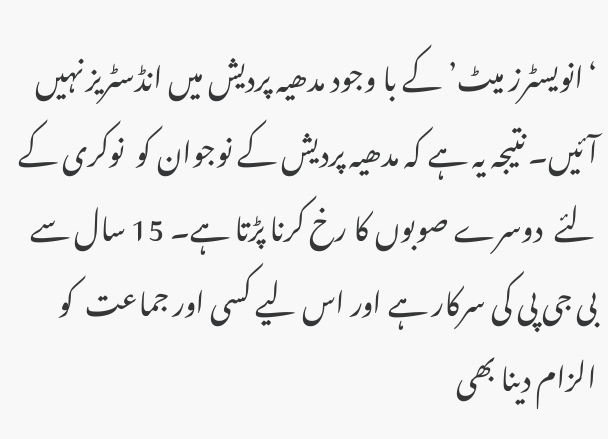‘انویسٹرز میٹ’ کے با وجود مدھیہ پردیش میں انڈسٹریز نہیں آئیں۔ نتیجہ یہ ہے کہ مدھیہ پردیش کے نوجوان کو  نوکری کے لئے  دوسرے صوبوں کا رخ کرنا پڑتا ہے۔ 15 سال سے بی جی پی کی سرکار ہے اور اس لیے کسی اور جماعت  کو الزام دینا بھی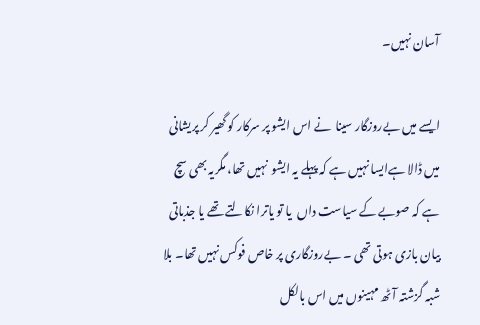آسان نہیں۔

ایسے میں بےروزگار سینا  نے اس ایشو پر سرکار کو گھیر کر پریشانی  میں ڈالا ہےایسا نہیں ہے کہ پہلے یہ ایشو  نہیں تھا، مگریہ بھی سچ ہے کہ صوبے کے سیاست داں  یا تو یاترا نکالتے تھے یا جذباتی بیان بازی ہوتی تھی ۔ بےروزگاری پر خاص فوکس نہیں تھا۔ بلا شبہ گزشتہ آٹھ مہینوں میں اس بالکل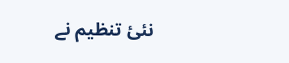نئئ تنظیم نے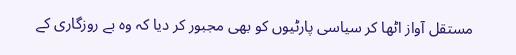مستقل آواز اٹھا کر سیاسی پارٹیوں کو بھی مجبور کر دیا کہ وہ بے روزگاری کے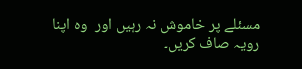مسئلے پر خاموش نہ رہیں اور  وہ اپنا  رویہ صاف کریں۔